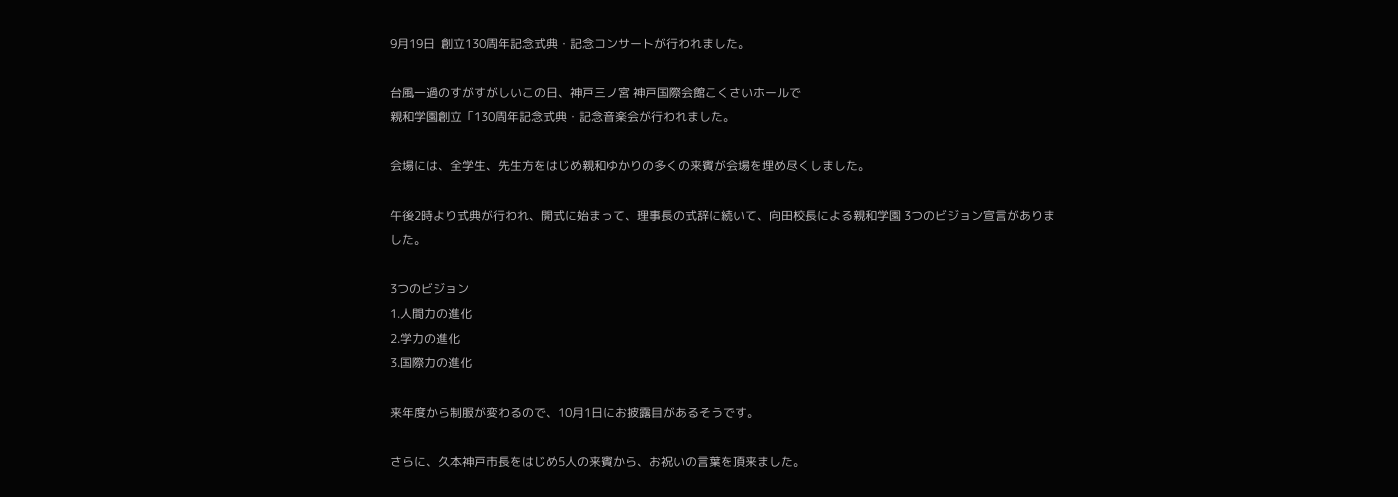9月19日  創立130周年記念式典・記念コンサートが行われました。

台風一過のすがすがしいこの日、神戸三ノ宮 神戸国際会館こくさいホールで
親和学園創立「130周年記念式典・記念音楽会が行われました。

会場には、全学生、先生方をはじめ親和ゆかりの多くの来賓が会場を埋め尽くしました。

午後2時より式典が行われ、開式に始まって、理事長の式辞に続いて、向田校長による親和学園 3つのビジョン宣言がありました。

3つのビジョン
1.人間力の進化
2.学力の進化
3.国際力の進化

来年度から制服が変わるので、10月1日にお披露目があるそうです。

さらに、久本神戸市長をはじめ5人の来賓から、お祝いの言葉を頂来ました。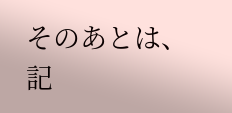そのあとは、記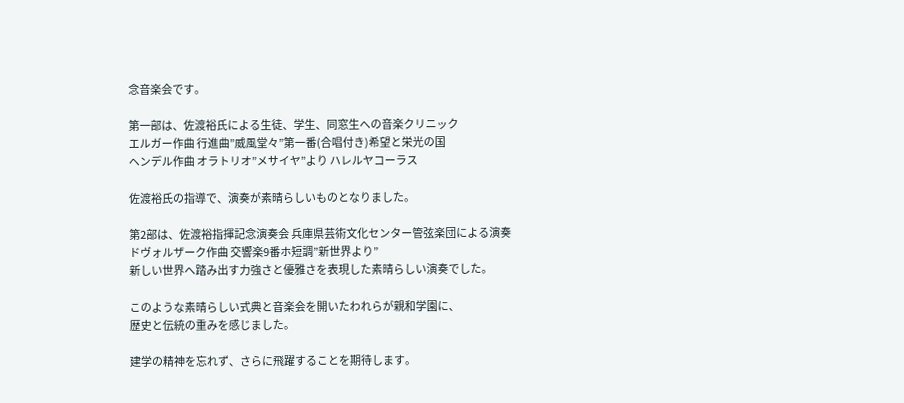念音楽会です。

第一部は、佐渡裕氏による生徒、学生、同窓生への音楽クリニック
エルガー作曲 行進曲”威風堂々”第一番(合唱付き)希望と栄光の国
ヘンデル作曲 オラトリオ”メサイヤ”より ハレルヤコーラス

佐渡裕氏の指導で、演奏が素晴らしいものとなりました。

第2部は、佐渡裕指揮記念演奏会 兵庫県芸術文化センター管弦楽団による演奏
ドヴォルザーク作曲 交響楽9番ホ短調”新世界より”
新しい世界へ踏み出す力強さと優雅さを表現した素晴らしい演奏でした。

このような素晴らしい式典と音楽会を開いたわれらが親和学園に、
歴史と伝統の重みを感じました。

建学の精神を忘れず、さらに飛躍することを期待します。